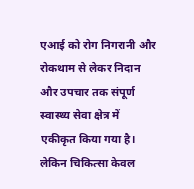एआई को रोग निगरानी और रोकथाम से लेकर निदान और उपचार तक संपूर्ण स्वास्थ्य सेवा क्षेत्र में एकीकृत किया गया है। लेकिन चिकित्सा केवल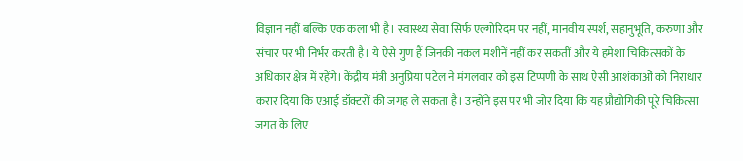विज्ञान नहीं बल्कि एक कला भी है। स्वास्थ्य सेवा सिर्फ एल्गोरिदम पर नहीं, मानवीय स्पर्श, सहानुभूति, करुणा और संचार पर भी निर्भर करती है। ये ऐसे गुण हैं जिनकी नकल मशीनें नहीं कर सकतीं और ये हमेशा चिकित्सकों के अधिकार क्षेत्र में रहेंगे। केंद्रीय मंत्री अनुप्रिया पटेल ने मंगलवार को इस टिप्पणी के साथ ऐसी आशंकाओं को निराधार करार दिया कि एआई डॉक्टरों की जगह ले सकता है। उन्होंने इस पर भी जोर दिया कि यह प्रौद्योगिकी पूरे चिकित्सा जगत के लिए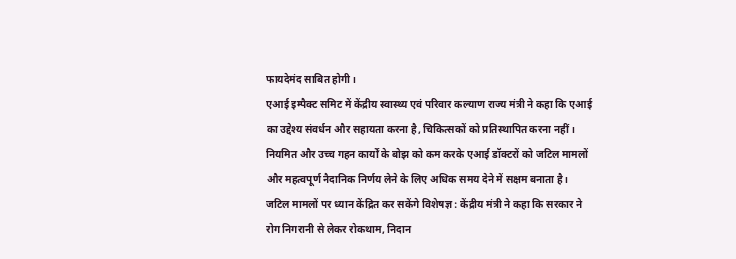फायदेमंद साबित होगी।
एआई इम्पैक्ट समिट में केंद्रीय स्वास्थ्य एवं परिवार कल्याण राज्य मंत्री ने कहा कि एआई का उद्देश्य संवर्धन और सहायता करना है, चिकित्सकों को प्रतिस्थापित करना नहीं। नियमित और उच्च गहन कार्यों के बोझ को कम करके एआई डॉक्टरों को जटिल मामलों और महत्वपूर्ण नैदानिक निर्णय लेने के लिए अधिक समय देने में सक्षम बनाता है।
जटिल मामलों पर ध्यान केंद्रित कर सकेंगे विशेषज्ञ : केंद्रीय मंत्री ने कहा कि सरकार ने रोग निगरानी से लेकर रोकथाम, निदान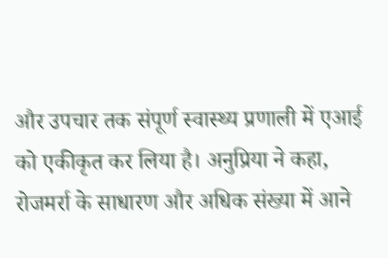और उपचार तक संपूर्ण स्वास्थ्य प्रणाली में एआई को एकीकृत कर लिया है। अनुप्रिया ने कहा, रोजमर्रा के साधारण और अधिक संख्या में आने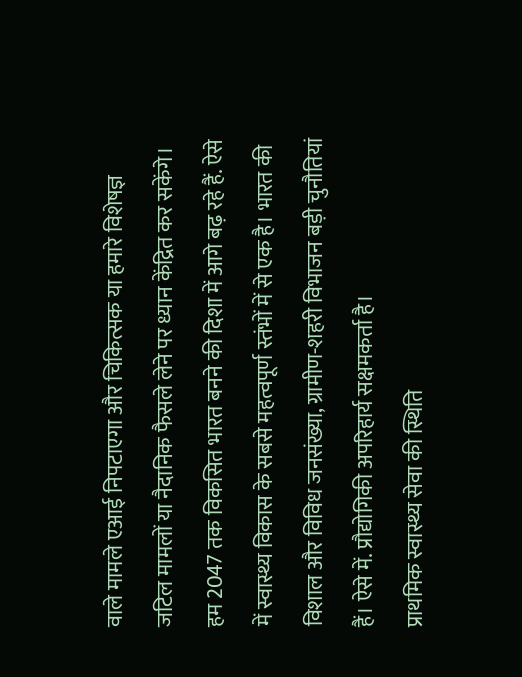वाले मामले एआई निपटाएगा और चिकित्सक या हमारे विशेषज्ञ जटिल मामलों या नैदानिक फैसले लेने पर ध्यान केंद्रित कर सकेंगे।
हम 2047 तक विकसित भारत बनने की दिशा में आगे बढ़ रहे हैं. ऐसे में स्वास्थ्य विकास के सबसे महत्वपूर्ण स्तंभों में से एक है। भारत की विशाल और विविध जनसंख्या, ग्रामीण-शहरी विभाजन बड़ी चुनौतियां हैं। ऐसे में. प्रौद्योगिकी अपरिहार्य सक्षमकर्ता है।
प्राथमिक स्वास्थ्य सेवा की स्थिति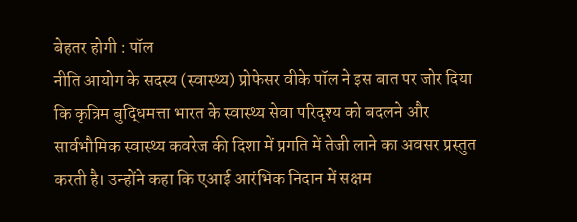बेहतर होगी : पॉल
नीति आयोग के सदस्य (स्वास्थ्य) प्रोफेसर वीके पॉल ने इस बात पर जोर दिया कि कृत्रिम बुद्धिमत्ता भारत के स्वास्थ्य सेवा परिदृश्य को बदलने और सार्वभौमिक स्वास्थ्य कवरेज की दिशा में प्रगति में तेजी लाने का अवसर प्रस्तुत करती है। उन्होंने कहा कि एआई आरंभिक निदान में सक्षम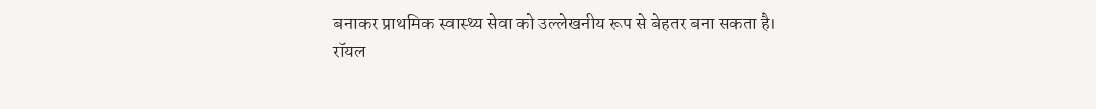बनाकर प्राथमिक स्वास्थ्य सेवा को उल्लेखनीय रूप से बेहतर बना सकता है।
रॉयल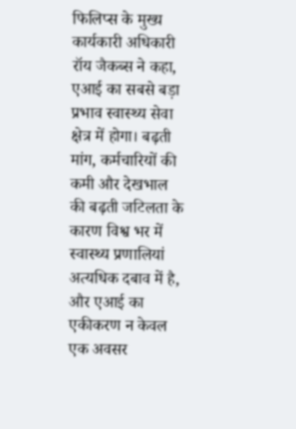फिलिप्स के मुख्य कार्यकारी अधिकारी रॉय जैकब्स ने कहा, एआई का सबसे बड़ा प्रभाव स्वास्थ्य सेवा क्षेत्र में होगा। बढ़ती मांग, कर्मचारियों की कमी और देखभाल की बढ़ती जटिलता के कारण विश्व भर में स्वास्थ्य प्रणालियां अत्यधिक दबाव में है, और एआई का एकीकरण न केवल एक अवसर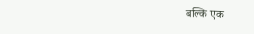बल्कि एक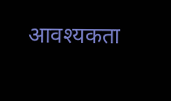आवश्यकता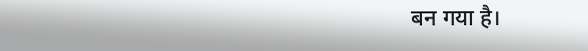बन गया है।